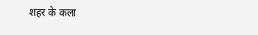शहर के कला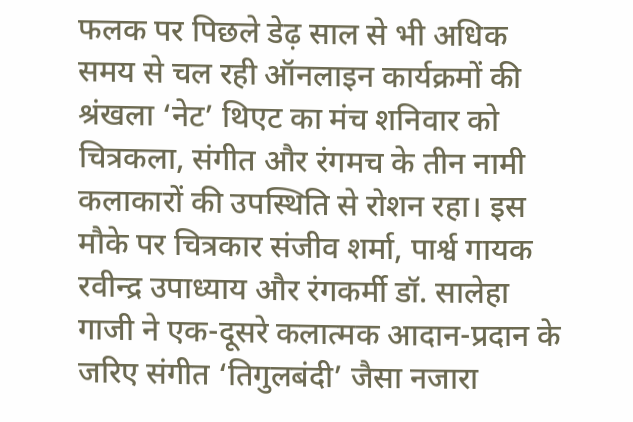फलक पर पिछले डेढ़ साल से भी अधिक समय से चल रही ऑनलाइन कार्यक्रमों की श्रंखला ‘नेट’ थिएट का मंच शनिवार को चित्रकला, संगीत और रंगमच के तीन नामी कलाकारों की उपस्थिति से रोशन रहा। इस मौके पर चित्रकार संजीव शर्मा, पार्श्व गायक रवीन्द्र उपाध्याय और रंगकर्मी डॉ. सालेहा गाजी ने एक-दूसरे कलात्मक आदान-प्रदान के जरिए संगीत ‘तिगुलबंदी’ जैसा नजारा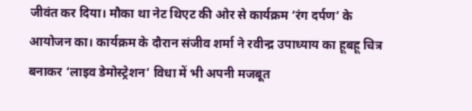जीवंत कर दिया। मौका था नेट थिएट की ओर से कार्यक्रम ‘रंग दर्पण’ के आयोजन का। कार्यक्रम के दौरान संजीव शर्मा ने रवीन्द्र उपाध्याय का हूबहू चित्र बनाकर ‘लाइव डेमोस्ट्रेशन’ विधा में भी अपनी मजबूत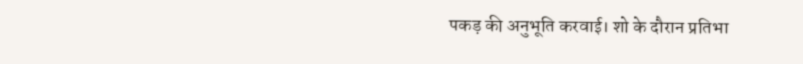पकड़ की अनुभूति करवाई। शो के दौरान प्रतिभा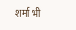शर्मा भी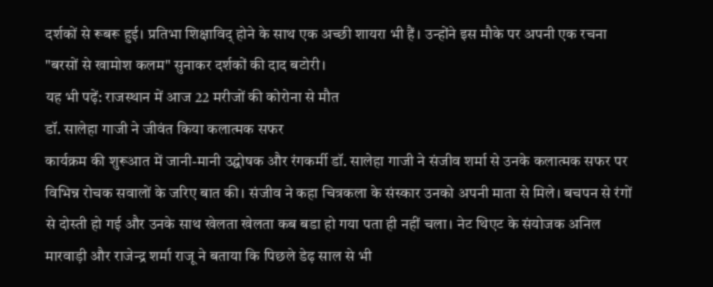दर्शकों से रूबरू हुई। प्रतिभा शिक्षाविद् होने के साथ एक अच्छी शायरा भी हैं। उन्होंने इस मौके पर अपनी एक रचना "बरसों से खामोश कलम" सुनाकर दर्शकों की दाद बटोरी।
यह भी पढ़ें: राजस्थान में आज 22 मरीजों की कोरोना से मौत
डॉ. सालेहा गाजी ने जीवंत किया कलात्मक सफर
कार्यक्रम की शुरूआत में जानी-मानी उद्घोषक और रंगकर्मी डॉ. सालेहा गाजी ने संजीव शर्मा से उनके कलात्मक सफर पर विभिन्न रोचक सवालों के जरिए बात की। संजीव ने कहा चित्रकला के संस्कार उनको अपनी माता से मिले। बचपन से रंगों से दोस्ती हो गई और उनके साथ खेलता खेलता कब बडा हो गया पता ही नहीं चला। नेट थिएट के संयोजक अनिल मारवाड़ी और राजेन्द्र शर्मा राजू ने बताया कि पिछले डेढ़ साल से भी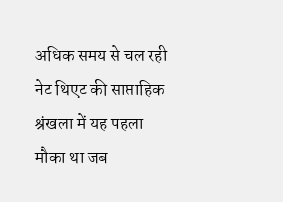अधिक समय से चल रही नेट थिएट की साप्ताहिक श्रंखला में यह पहला मौका था जब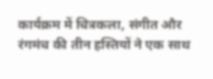कार्यक्रम में चित्रकला, संगीत और रंगमंच की तीन हस्तियों ने एक साथ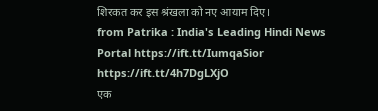शिरकत कर इस श्रंखला को नए आयाम दिए।
from Patrika : India's Leading Hindi News Portal https://ift.tt/IumqaSior
https://ift.tt/4h7DgLXjO
एक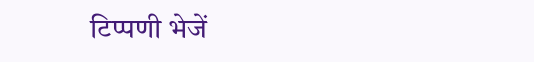टिप्पणी भेजें